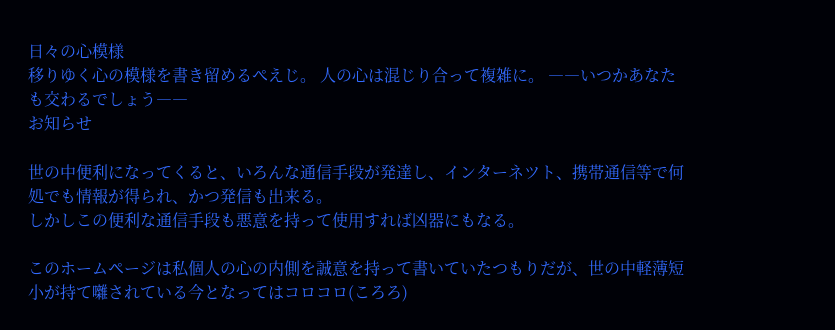日々の心模様
移りゆく心の模様を書き留めるぺえじ。 人の心は混じり合って複雑に。 ――いつかあなたも交わるでしょう――
お知らせ

世の中便利になってくると、いろんな通信手段が発達し、インターネツト、携帯通信等で何処でも情報が得られ、かつ発信も出来る。
しかしこの便利な通信手段も悪意を持って使用すれば凶器にもなる。

このホームページは私個人の心の内側を誠意を持って書いていたつもりだが、世の中軽薄短小が持て囃されている今となってはコロコロ(ころろ)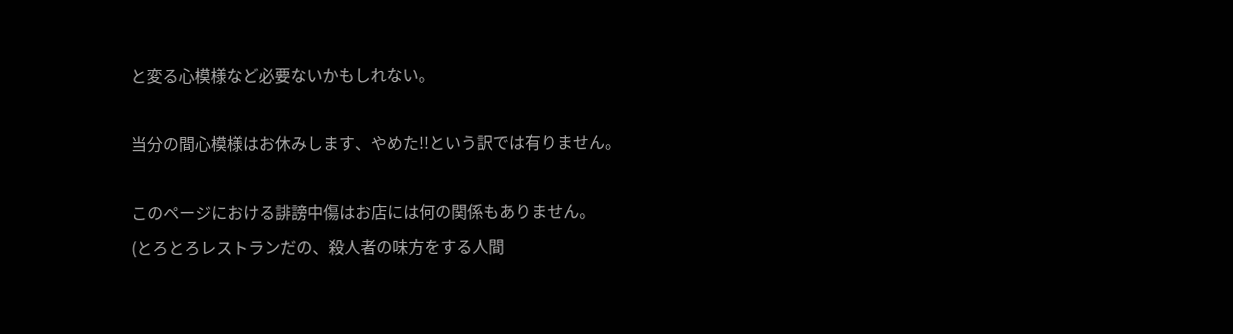と変る心模様など必要ないかもしれない。

当分の間心模様はお休みします、やめた!!という訳では有りません。

このページにおける誹謗中傷はお店には何の関係もありません。
(とろとろレストランだの、殺人者の味方をする人間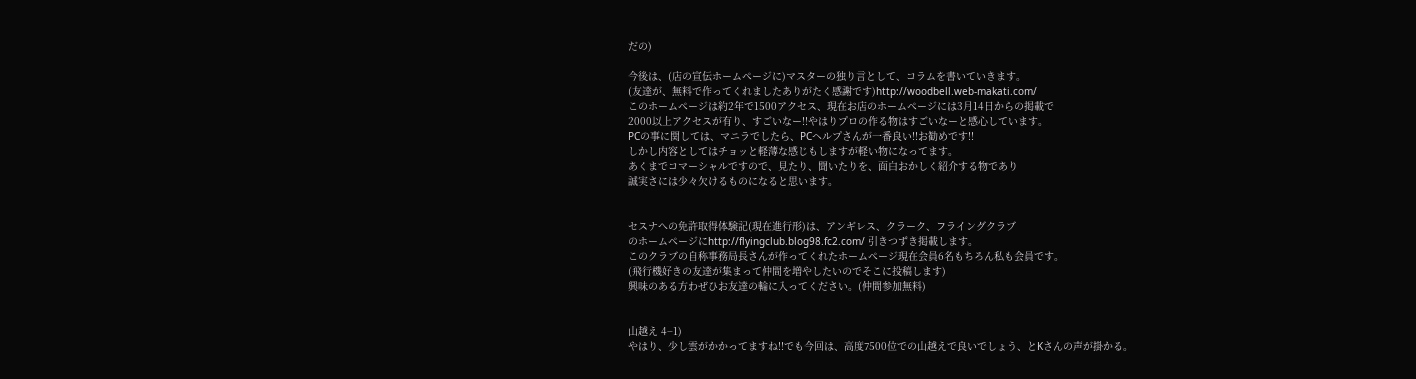だの)

今後は、(店の宣伝ホームページに)マスターの独り言として、コラムを書いていきます。
(友達が、無料で作ってくれましたありがたく感謝です)http://woodbell.web-makati.com/
このホームページは約2年で1500アクセス、現在お店のホームページには3月14日からの掲載で
2000以上アクセスが有り、すごいなー!!やはりプロの作る物はすごいなーと感心しています。
PCの事に関しては、マニラでしたら、PCヘルプさんが一番良い!!お勧めです!!
しかし内容としてはチョッと軽薄な感じもしますが軽い物になってます。
あくまでコマーシャルですので、見たり、聞いたりを、面白おかしく紹介する物であり
誠実さには少々欠けるものになると思います。


セスナへの免許取得体験記(現在進行形)は、アンギレス、クラーク、フライングクラブ
のホームページにhttp://flyingclub.blog98.fc2.com/ 引きつずき掲載します。
このクラブの自称事務局長さんが作ってくれたホームページ現在会員6名もちろん私も会員です。
(飛行機好きの友達が集まって仲間を増やしたいのでそこに投稿します)
興味のある方わぜひお友達の輪に入ってください。(仲間参加無料)


山越え 4−1)
やはり、少し雲がかかってますね!!でも今回は、高度7500位での山越えで良いでしょう、とKさんの声が掛かる。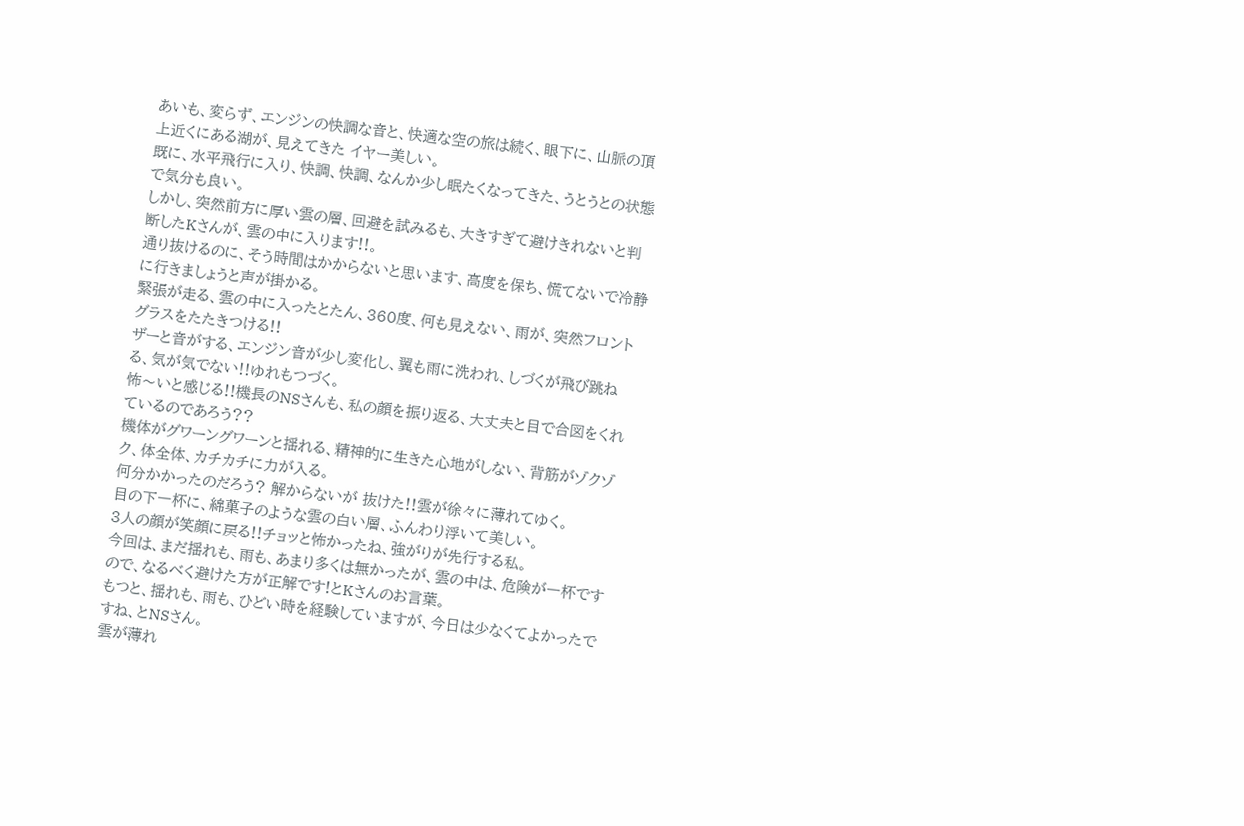あいも、変らず、エンジンの快調な音と、快適な空の旅は続く、眼下に、山脈の頂上近くにある湖が、見えてきた イヤー美しい。
既に、水平飛行に入り、快調、快調、なんか少し眠たくなってきた、うとうとの状態で気分も良い。
しかし、突然前方に厚い雲の層、回避を試みるも、大きすぎて避けきれないと判断したKさんが、雲の中に入ります!!。
通り抜けるのに、そう時間はかからないと思います、高度を保ち、慌てないで冷静に行きましょうと声が掛かる。
緊張が走る、雲の中に入ったとたん、360度、何も見えない、雨が、突然フロントグラスをたたきつける!!
ザーと音がする、エンジン音が少し変化し、翼も雨に洗われ、しづくが飛び跳ねる、気が気でない!!ゆれもつづく。
怖〜いと感じる!!機長のNSさんも、私の顔を振り返る、大丈夫と目で合図をくれているのであろう??
機体がグワーングワーンと揺れる、精神的に生きた心地がしない、背筋がゾクゾク、体全体、カチカチに力が入る。
何分かかったのだろう? 解からないが 抜けた!!雲が徐々に薄れてゆく。
目の下一杯に、綿菓子のような雲の白い層、ふんわり浮いて美しい。
3人の顔が笑顔に戻る!!チョッと怖かったね、強がりが先行する私。
今回は、まだ揺れも、雨も、あまり多くは無かったが、雲の中は、危険が一杯ですので、なるべく避けた方が正解です!とKさんのお言葉。
もつと、揺れも、雨も、ひどい時を経験していますが、今日は少なくてよかったですね、とNSさん。
雲が薄れ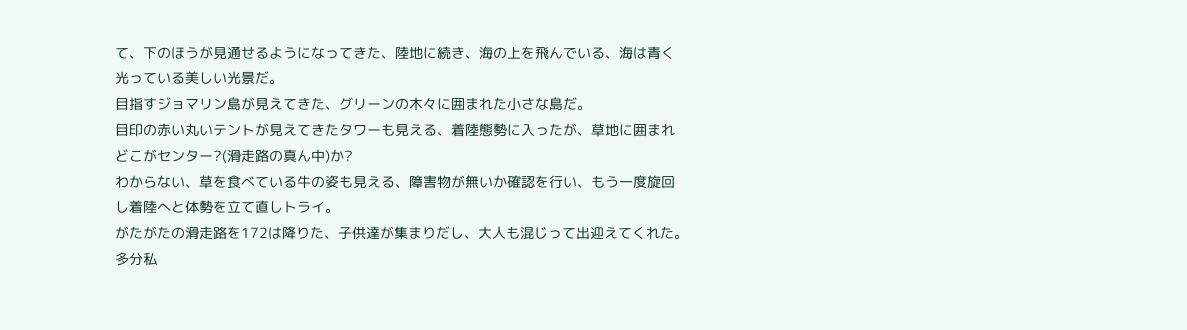て、下のほうが見通せるようになってきた、陸地に続き、海の上を飛んでいる、海は青く光っている美しい光景だ。
目指すジョマリン島が見えてきた、グリーンの木々に囲まれた小さな島だ。
目印の赤い丸いテントが見えてきたタワーも見える、着陸態勢に入ったが、草地に囲まれどこがセンター?(滑走路の真ん中)か?
わからない、草を食べている牛の姿も見える、障害物が無いか確認を行い、もう一度旋回し着陸へと体勢を立て直しトライ。
がたがたの滑走路を172は降りた、子供達が集まりだし、大人も混じって出迎えてくれた。
多分私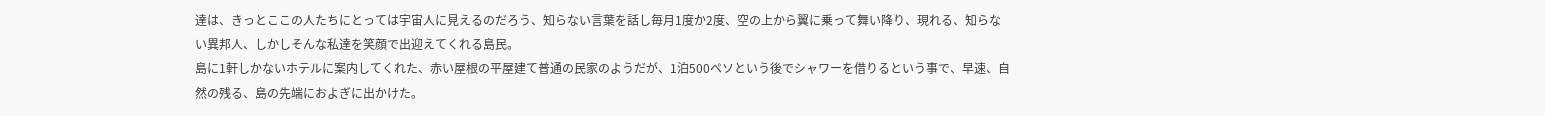達は、きっとここの人たちにとっては宇宙人に見えるのだろう、知らない言葉を話し毎月1度か2度、空の上から翼に乗って舞い降り、現れる、知らない異邦人、しかしそんな私達を笑顔で出迎えてくれる島民。
島に1軒しかないホテルに案内してくれた、赤い屋根の平屋建て普通の民家のようだが、1泊500ペソという後でシャワーを借りるという事で、早速、自然の残る、島の先端におよぎに出かけた。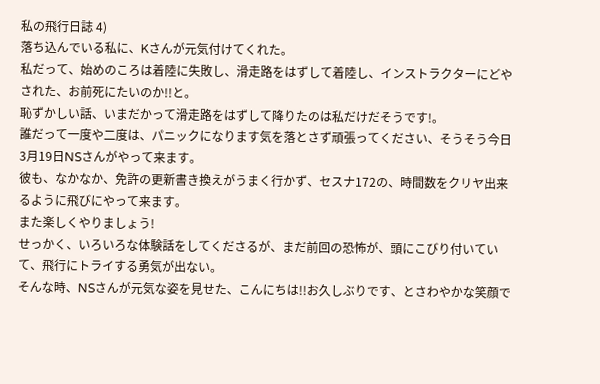私の飛行日誌 4)
落ち込んでいる私に、Kさんが元気付けてくれた。
私だって、始めのころは着陸に失敗し、滑走路をはずして着陸し、インストラクターにどやされた、お前死にたいのか!!と。
恥ずかしい話、いまだかって滑走路をはずして降りたのは私だけだそうです!。
誰だって一度や二度は、パニックになります気を落とさず頑張ってください、そうそう今日3月19日NSさんがやって来ます。
彼も、なかなか、免許の更新書き換えがうまく行かず、セスナ172の、時間数をクリヤ出来るように飛びにやって来ます。
また楽しくやりましょう!
せっかく、いろいろな体験話をしてくださるが、まだ前回の恐怖が、頭にこびり付いていて、飛行にトライする勇気が出ない。
そんな時、NSさんが元気な姿を見せた、こんにちは!!お久しぶりです、とさわやかな笑顔で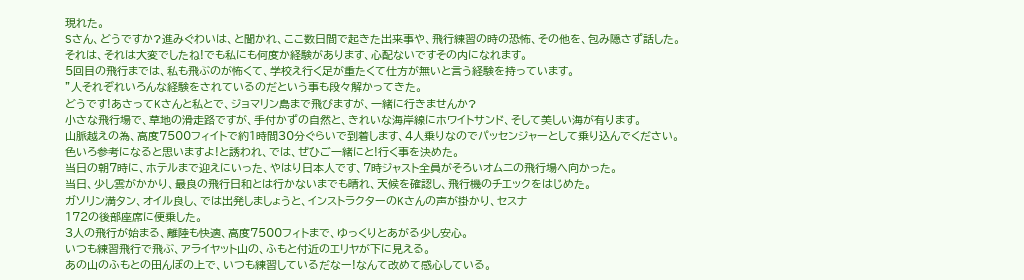現れた。
Sさん、どうですか?進みぐわいは、と聞かれ、ここ数日間で起きた出来事や、飛行練習の時の恐怖、その他を、包み隠さず話した。
それは、それは大変でしたね!でも私にも何度か経験があります、心配ないですその内になれます。
5回目の飛行までは、私も飛ぶのが怖くて、学校え行く足が重たくて仕方が無いと言う経験を持っています。
”人それぞれいろんな経験をされているのだという事も段々解かってきた。
どうです!あさってKさんと私とで、ジョマリン島まで飛びますが、一緒に行きませんか?
小さな飛行場で、草地の滑走路ですが、手付かずの自然と、きれいな海岸線にホワイトサンド、そして美しい海が有ります。
山脈越えの為、高度7500フィイトで約1時間30分ぐらいで到着します、4人乗りなのでパッセンジャーとして乗り込んでください。
色いろ参考になると思いますよ!と誘われ、では、ぜひご一緒にと!行く事を決めた。
当日の朝7時に、ホテルまで迎えにいった、やはり日本人です、7時ジャスト全員がそろいオムニの飛行場へ向かった。
当日、少し雲がかかり、最良の飛行日和とは行かないまでも晴れ、天候を確認し、飛行機のチエックをはじめた。
ガソリン満タン、オイル良し、では出発しましょうと、インストラクターのKさんの声が掛かり、セスナ
172の後部座席に便乗した。
3人の飛行が始まる、離陸も快適、高度7500フィトまで、ゆっくりとあがる少し安心。
いつも練習飛行で飛ぶ、アライヤット山の、ふもと付近のエリヤが下に見える。
あの山のふもとの田んぼの上で、いつも練習しているだなー!なんて改めて感心している。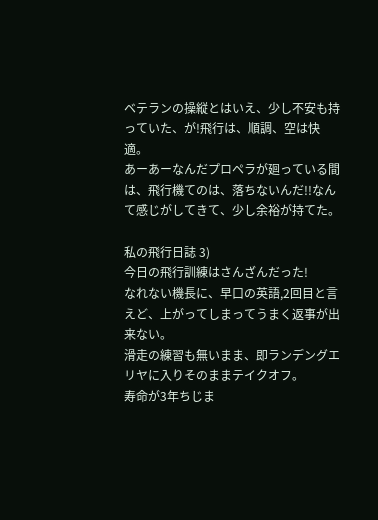ベテランの操縦とはいえ、少し不安も持っていた、が!飛行は、順調、空は快適。
あーあーなんだプロペラが廻っている間は、飛行機てのは、落ちないんだ!!なんて感じがしてきて、少し余裕が持てた。

私の飛行日誌 3)
今日の飛行訓練はさんざんだった!
なれない機長に、早口の英語,2回目と言えど、上がってしまってうまく返事が出来ない。
滑走の練習も無いまま、即ランデングエリヤに入りそのままテイクオフ。
寿命が3年ちじま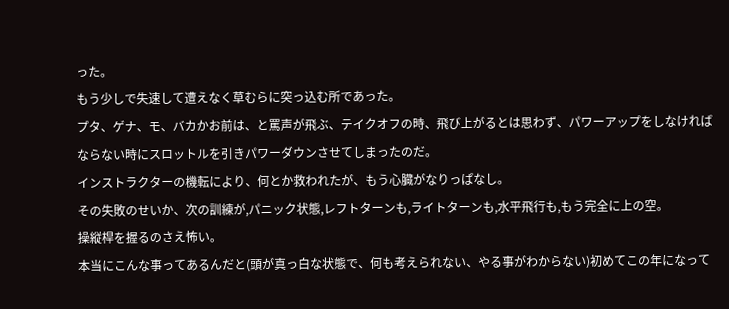った。
もう少しで失速して遭えなく草むらに突っ込む所であった。
プタ、ゲナ、モ、バカかお前は、と罵声が飛ぶ、テイクオフの時、飛び上がるとは思わず、パワーアップをしなければならない時にスロットルを引きパワーダウンさせてしまったのだ。
インストラクターの機転により、何とか救われたが、もう心臓がなりっぱなし。
その失敗のせいか、次の訓練が,パニック状態,レフトターンも,ライトターンも,水平飛行も,もう完全に上の空。
操縦桿を握るのさえ怖い。
本当にこんな事ってあるんだと(頭が真っ白な状態で、何も考えられない、やる事がわからない)初めてこの年になって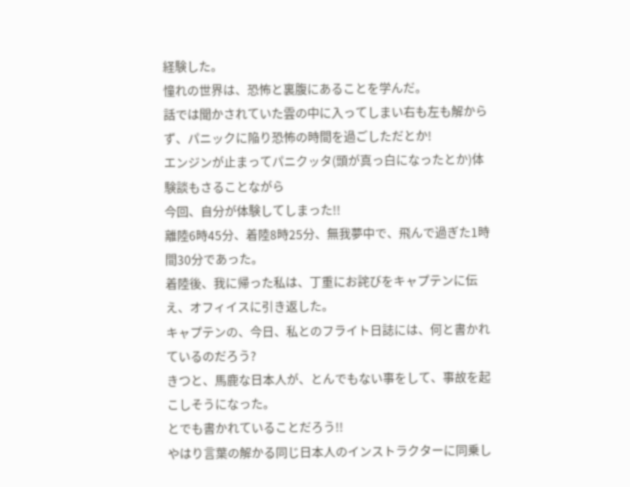経験した。
憧れの世界は、恐怖と裏腹にあることを学んだ。
話では聞かされていた雲の中に入ってしまい右も左も解からず、パニックに陥り恐怖の時間を過ごしただとか!
エンジンが止まってパニクッタ(頭が真っ白になったとか)体験談もさることながら
今回、自分が体験してしまった!!
離陸6時45分、着陸8時25分、無我夢中で、飛んで過ぎた1時間30分であった。
着陸後、我に帰った私は、丁重にお詫びをキャプテンに伝え、オフィイスに引き返した。
キャプテンの、今日、私とのフライト日誌には、何と書かれているのだろう?
きつと、馬鹿な日本人が、とんでもない事をして、事故を起こしそうになった。
とでも書かれていることだろう!!
やはり言葉の解かる同じ日本人のインストラクターに同乗し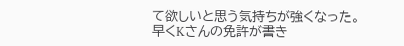て欲しいと思う気持ちが強くなった。
早くKさんの免許が書き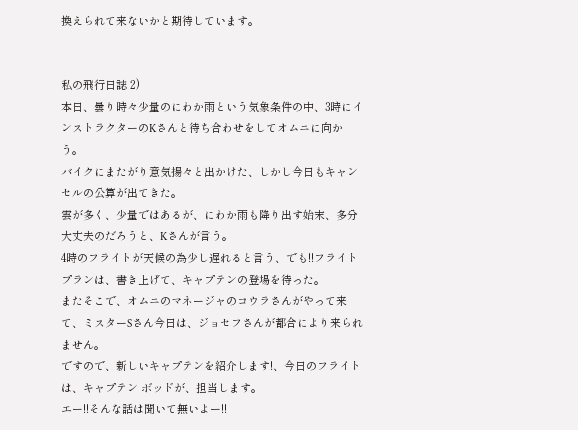換えられて来ないかと期待しています。


私の飛行日誌 2)
本日、曇り時々少量のにわか雨という気象条件の中、3時にインストラクターのKさんと待ち合わせをしてオムニに向かう。
バイクにまたがり意気揚々と出かけた、しかし今日もキャンセルの公算が出てきた。
雲が多く、少量ではあるが、にわか雨も降り出す始末、多分大丈夫のだろうと、Kさんが言う。
4時のフライトが天候の為少し遅れると言う、でも!!フライトプランは、書き上げて、キャプテンの登場を待った。
またそこで、オムニのマネージャのコウラさんがやって来て、ミスターSさん今日は、ジョセフさんが都合により来られません。
ですので、新しいキャプテンを紹介します!、今日のフライトは、キャプテン ボッドが、担当します。
エー!!そんな話は聞いて無いよー!!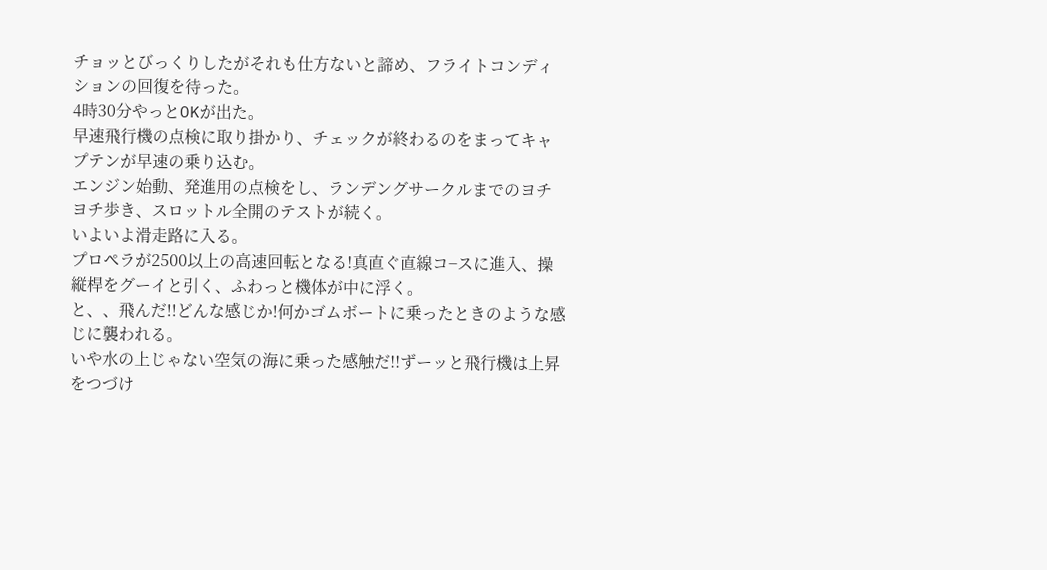チョッとびっくりしたがそれも仕方ないと諦め、フライトコンディションの回復を待った。
4時30分やっとOKが出た。
早速飛行機の点検に取り掛かり、チェックが終わるのをまってキャプテンが早速の乗り込む。
エンジン始動、発進用の点検をし、ランデングサークルまでのヨチヨチ歩き、スロットル全開のテストが続く。
いよいよ滑走路に入る。
プロペラが2500以上の高速回転となる!真直ぐ直線コ−スに進入、操縦桿をグーイと引く、ふわっと機体が中に浮く。
と、、飛んだ!!どんな感じか!何かゴムボートに乗ったときのような感じに襲われる。
いや水の上じゃない空気の海に乗った感触だ!!ずーッと飛行機は上昇をつづけ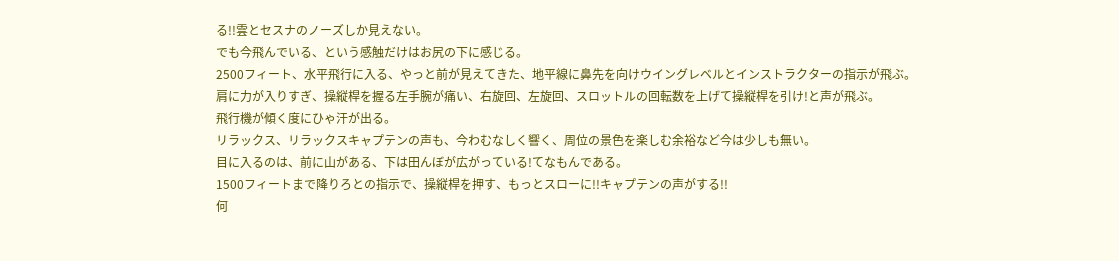る!!雲とセスナのノーズしか見えない。
でも今飛んでいる、という感触だけはお尻の下に感じる。
2500フィート、水平飛行に入る、やっと前が見えてきた、地平線に鼻先を向けウイングレベルとインストラクターの指示が飛ぶ。
肩に力が入りすぎ、操縦桿を握る左手腕が痛い、右旋回、左旋回、スロットルの回転数を上げて操縦桿を引け!と声が飛ぶ。
飛行機が傾く度にひゃ汗が出る。
リラックス、リラックスキャプテンの声も、今わむなしく響く、周位の景色を楽しむ余裕など今は少しも無い。
目に入るのは、前に山がある、下は田んぼが広がっている!てなもんである。
1500フィートまで降りろとの指示で、操縦桿を押す、もっとスローに!!キャプテンの声がする!!
何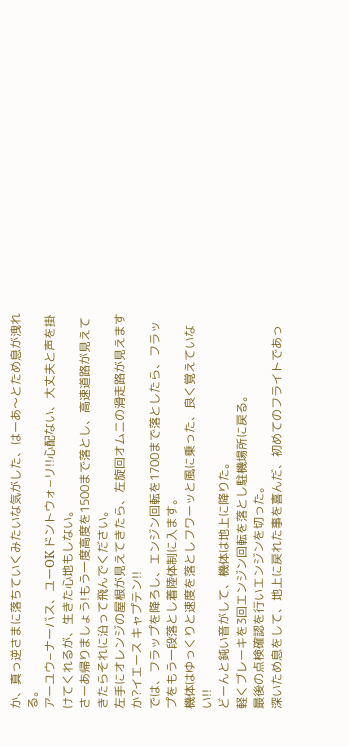か、真っ逆さまに落ちていくみたいな気がした、はーあ〜とため息が洩れる。
アーユウ−ナーバス、ユーOK ドントウォ−リ!!心配ない、大丈夫と声を掛けてくれるが、生きた心地もしない。
さーあ帰りましょう!もう一度高度を1500まで落とし、高速道路が見えてきたらそれに沿って飛んでください。
左手にオレンジの屋根が見えてきたら、左旋回オムニの滑走路が見えますか?イエース キャプテン!!
では、フラップを降ろし、エンジン回転を1700まで落としたら、フラップをもう一段落とし着陸体制に入ます。
機体はゆっくりと速度を落としフワーッと風に乗った、良く覚えていない!!
どーんと鈍い音がして、機体は地上に降りた。
軽くブレーキを3回エンジン回転を落とし駐機場所に戻る。
最後の点検確認を行いエンジンを切った。
深いため息をして、地上に戻れた事を喜んだ、初めてのフライトであっ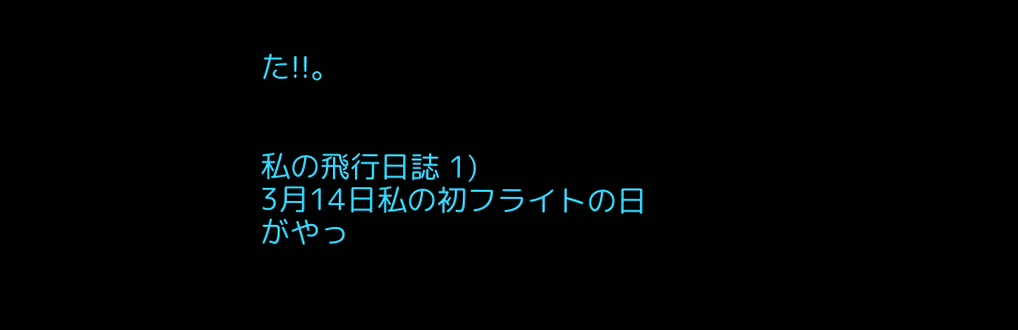た!!。


私の飛行日誌 1)
3月14日私の初フライトの日がやっ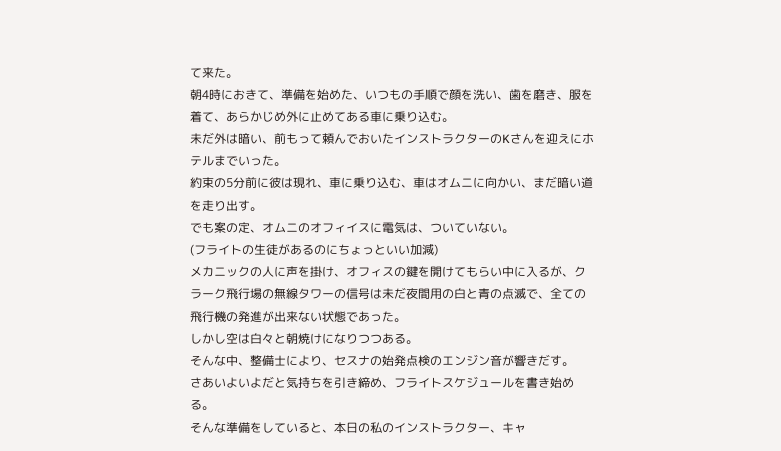て来た。
朝4時におきて、準備を始めた、いつもの手順で顔を洗い、歯を磨き、服を着て、あらかじめ外に止めてある車に乗り込む。
未だ外は暗い、前もって頼んでおいたインストラクターのKさんを迎えにホテルまでいった。
約束の5分前に彼は現れ、車に乗り込む、車はオムニに向かい、まだ暗い道を走り出す。
でも案の定、オムニのオフィイスに電気は、ついていない。
(フライトの生徒があるのにちょっといい加減)
メカニックの人に声を掛け、オフィスの鍵を開けてもらい中に入るが、クラーク飛行場の無線タワーの信号は未だ夜間用の白と青の点滅で、全ての飛行機の発進が出来ない状態であった。
しかし空は白々と朝焼けになりつつある。
そんな中、整備士により、セスナの始発点検のエンジン音が響きだす。
さあいよいよだと気持ちを引き締め、フライトスケジュールを書き始める。
そんな準備をしていると、本日の私のインストラクター、キャ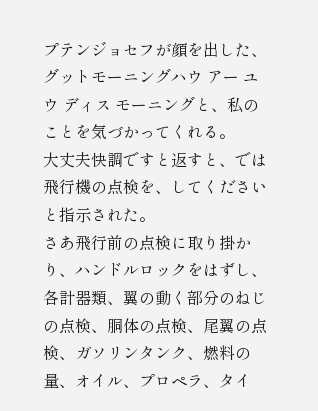プテンジョセフが顔を出した、グットモーニングハウ アー ユウ ディス モーニングと、私のことを気づかってくれる。
大丈夫快調ですと返すと、では飛行機の点検を、してくださいと指示された。
さあ飛行前の点検に取り掛かり、ハンドルロックをはずし、各計器類、翼の動く部分のねじの点検、胴体の点検、尾翼の点検、ガソリンタンク、燃料の量、オイル、プロペラ、タイ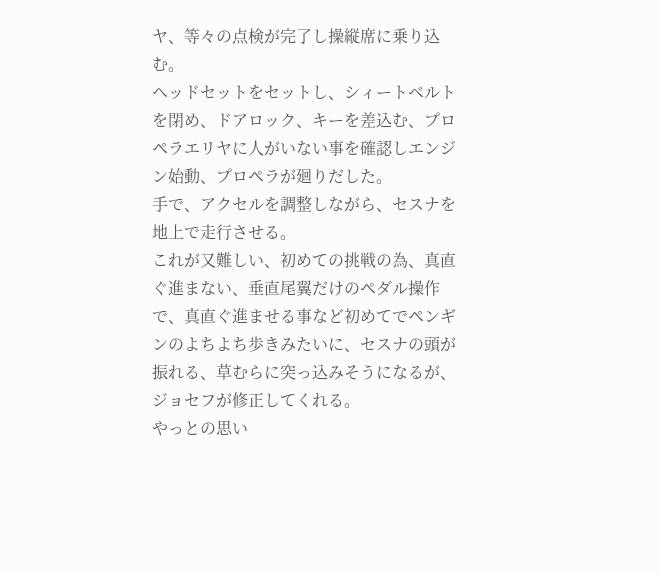ヤ、等々の点検が完了し操縦席に乗り込む。
ヘッドセットをセットし、シィートベルトを閉め、ドアロック、キーを差込む、プロペラエリヤに人がいない事を確認しエンジン始動、プロペラが廻りだした。
手で、アクセルを調整しながら、セスナを地上で走行させる。
これが又難しい、初めての挑戦の為、真直ぐ進まない、垂直尾翼だけのペダル操作で、真直ぐ進ませる事など初めてでペンギンのよちよち歩きみたいに、セスナの頭が振れる、草むらに突っ込みそうになるが、ジョセフが修正してくれる。
やっとの思い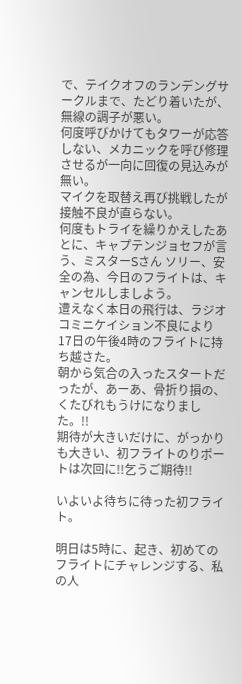で、テイクオフのランデングサークルまで、たどり着いたが、無線の調子が悪い。
何度呼びかけてもタワーが応答しない、メカニックを呼び修理させるが一向に回復の見込みが無い。
マイクを取替え再び挑戦したが接触不良が直らない。
何度もトライを繰りかえしたあとに、キャプテンジョセフが言う、ミスターSさん ソリー、安全の為、今日のフライトは、キャンセルしましよう。
遭えなく本日の飛行は、ラジオコミニケイション不良により17日の午後4時のフライトに持ち越さた。
朝から気合の入ったスタートだったが、あーあ、骨折り損の、くたびれもうけになりました。!!
期待が大きいだけに、がっかりも大きい、初フライトのりポートは次回に!!乞うご期待!!

いよいよ待ちに待った初フライト。

明日は5時に、起き、初めてのフライトにチャレンジする、私の人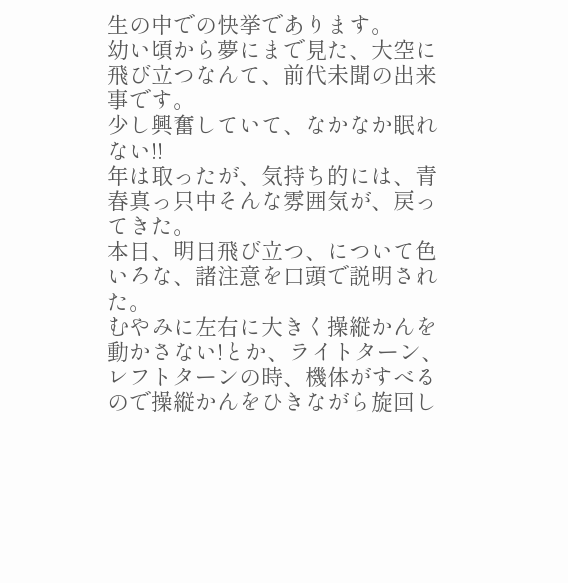生の中での快挙であります。
幼い頃から夢にまで見た、大空に飛び立つなんて、前代未聞の出来事です。
少し興奮していて、なかなか眠れない!!
年は取ったが、気持ち的には、青春真っ只中そんな雰囲気が、戻ってきた。
本日、明日飛び立つ、について色いろな、諸注意を口頭で説明された。
むやみに左右に大きく操縦かんを動かさない!とか、ライトターン、レフトターンの時、機体がすべるので操縦かんをひきながら旋回し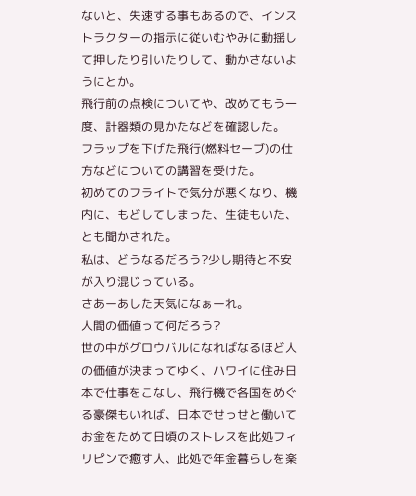ないと、失速する事もあるので、インストラクターの指示に従いむやみに動揺して押したり引いたりして、動かさないようにとか。
飛行前の点検についてや、改めてもう一度、計器類の見かたなどを確認した。
フラップを下げた飛行(燃料セーブ)の仕方などについての講習を受けた。
初めてのフライトで気分が悪くなり、機内に、もどしてしまった、生徒もいた、とも聞かされた。
私は、どうなるだろう?少し期待と不安が入り混じっている。
さあーあした天気になぁーれ。
人間の価値って何だろう?
世の中がグロウバルになればなるほど人の価値が決まってゆく、ハワイに住み日本で仕事をこなし、飛行機で各国をめぐる豪傑もいれば、日本でせっせと働いてお金をためて日頃のストレスを此処フィリピンで癒す人、此処で年金暮らしを楽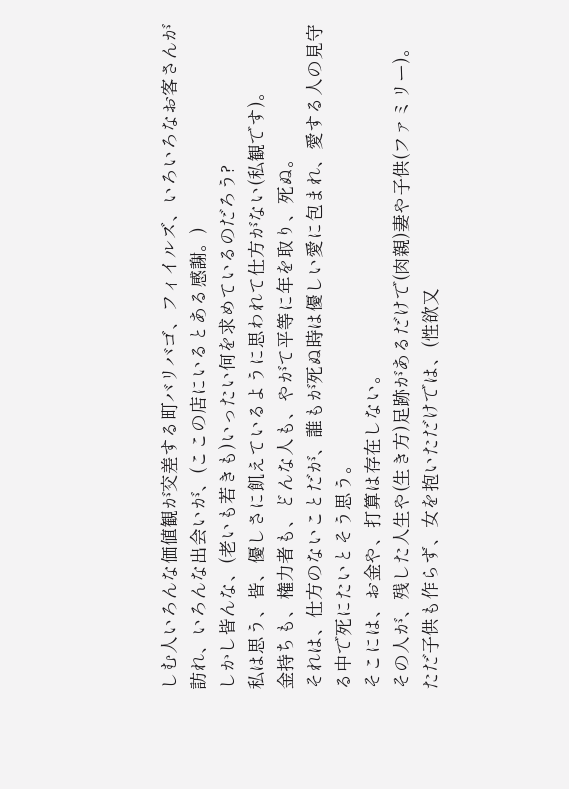しむ人いろんな価値観が交差する町バリバゴ、フィイルズ、いろいろなお客さんが訪れ、いろんな出会いが、(ここの店にいるとある感謝。)
しかし皆んな、(老いも若きも)いったい何を求めているのだろう?
私は思う、皆、優しさに飢えているように思われて仕方がない(私観です)。
金持ちも、権力者も、どんな人も、やがて平等に年を取り、死ぬ。
それは、仕方のないことだが、誰もが死ぬ時は優しい愛に包まれ、愛する人の見守る中で死にたいとそう思う。
そこには、お金や、打算は存在しない。
その人が、残した人生や(生き方)足跡があるだけで(肉親)妻や子供(ファミリー)。
ただ子供も作らず、女を抱いただけでは、(性欲又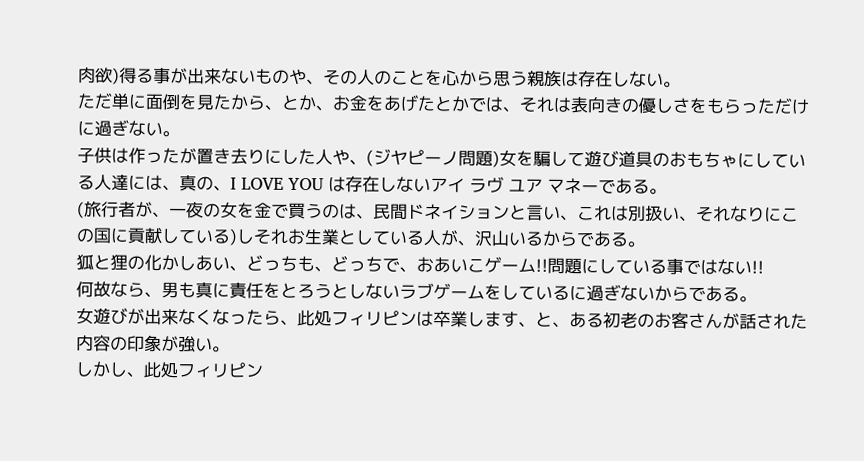肉欲)得る事が出来ないものや、その人のことを心から思う親族は存在しない。
ただ単に面倒を見たから、とか、お金をあげたとかでは、それは表向きの優しさをもらっただけに過ぎない。
子供は作ったが置き去りにした人や、(ジヤピーノ問題)女を騙して遊び道具のおもちゃにしている人達には、真の、I LOVE YOU は存在しないアイ ラヴ ユア マネーである。
(旅行者が、一夜の女を金で買うのは、民間ドネイションと言い、これは別扱い、それなりにこの国に貢献している)しそれお生業としている人が、沢山いるからである。
狐と狸の化かしあい、どっちも、どっちで、おあいこゲーム!!問題にしている事ではない!!
何故なら、男も真に責任をとろうとしないラブゲームをしているに過ぎないからである。
女遊びが出来なくなったら、此処フィリピンは卒業します、と、ある初老のお客さんが話された内容の印象が強い。
しかし、此処フィリピン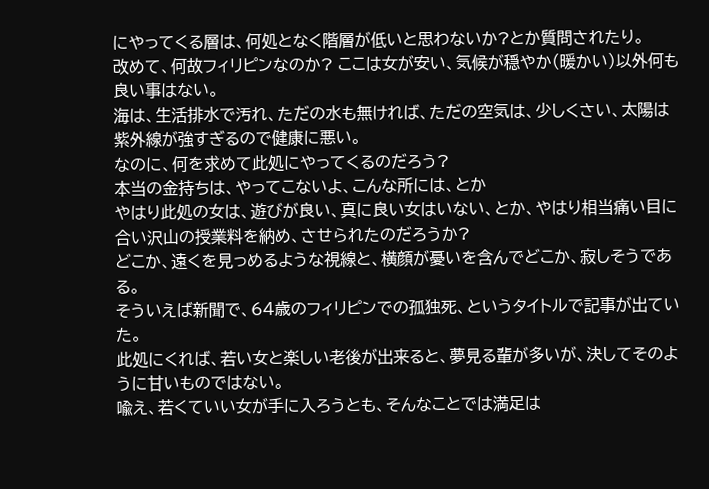にやってくる層は、何処となく階層が低いと思わないか?とか質問されたり。
改めて、何故フィリピンなのか? ここは女が安い、気候が穏やか(暖かい)以外何も良い事はない。
海は、生活排水で汚れ、ただの水も無ければ、ただの空気は、少しくさい、太陽は紫外線が強すぎるので健康に悪い。
なのに、何を求めて此処にやってくるのだろう?
本当の金持ちは、やってこないよ、こんな所には、とか
やはり此処の女は、遊びが良い、真に良い女はいない、とか、やはり相当痛い目に合い沢山の授業料を納め、させられたのだろうか?
どこか、遠くを見っめるような視線と、横顔が憂いを含んでどこか、寂しそうである。
そういえば新聞で、64歳のフィリピンでの孤独死、というタイトルで記事が出ていた。
此処にくれば、若い女と楽しい老後が出来ると、夢見る輩が多いが、決してそのように甘いものではない。
喩え、若くていい女が手に入ろうとも、そんなことでは満足は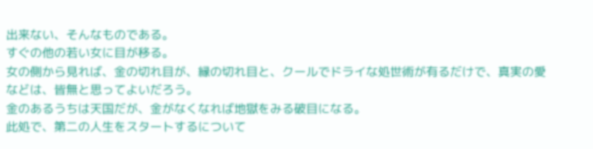出来ない、そんなものである。
すぐの他の若い女に目が移る。
女の側から見れば、金の切れ目が、縁の切れ目と、クールでドライな処世術が有るだけで、真実の愛などは、皆無と思ってよいだろう。
金のあるうちは天国だが、金がなくなれば地獄をみる破目になる。
此処で、第二の人生をスタートするについて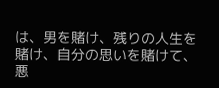は、男を賭け、残りの人生を賭け、自分の思いを賭けて、悪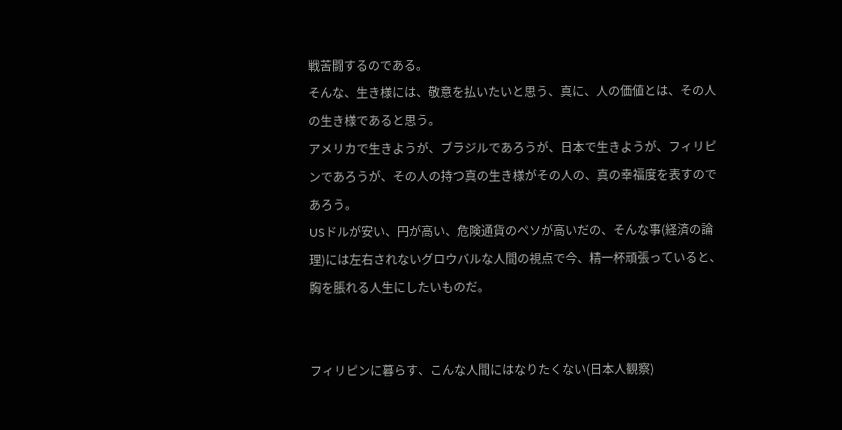戦苦闘するのである。
そんな、生き様には、敬意を払いたいと思う、真に、人の価値とは、その人の生き様であると思う。
アメリカで生きようが、ブラジルであろうが、日本で生きようが、フィリピンであろうが、その人の持つ真の生き様がその人の、真の幸福度を表すのであろう。
USドルが安い、円が高い、危険通貨のペソが高いだの、そんな事(経済の論理)には左右されないグロウバルな人間の視点で今、精一杯頑張っていると、胸を脹れる人生にしたいものだ。


フィリピンに暮らす、こんな人間にはなりたくない(日本人観察)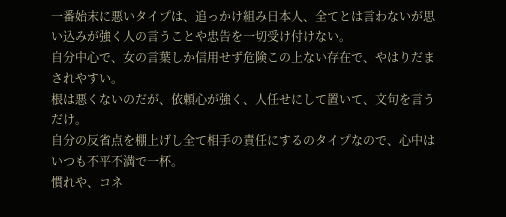一番始末に悪いタイプは、追っかけ組み日本人、全てとは言わないが思い込みが強く人の言うことや忠告を一切受け付けない。
自分中心で、女の言葉しか信用せず危険この上ない存在で、やはりだまされやすい。
根は悪くないのだが、依頼心が強く、人任せにして置いて、文句を言うだけ。
自分の反省点を棚上げし全て相手の責任にするのタイプなので、心中はいつも不平不満で一杯。
慣れや、コネ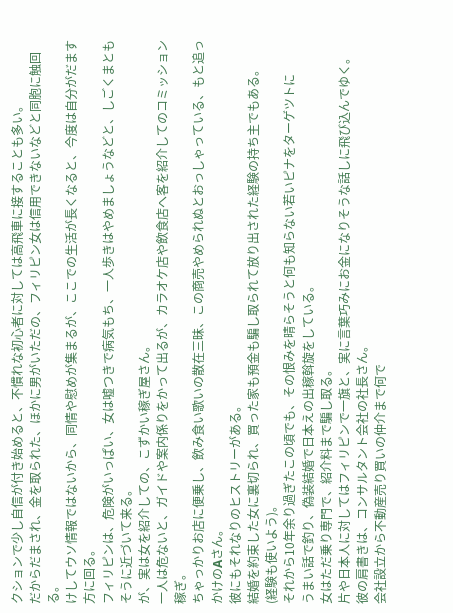クションで少し自信が付き始めると、不慣れな初心者に対しては高飛車に接することも多い。
だからだまされ、金を取られた、ほかに男がいただの、フィリピン女は信用できないなどと同胞に触回る。
けしてウソ情報ではないから、同情や慰めが集まるが、ここでの生活が長くなると、今度は自分がだます方に回る。
フィリピンは、危険がいっぱい、女は嘘つきで病気もち、一人歩きはやめましょうなどと、しごくまともそうに近づいて来る。
が、実は女を紹介しての、こずかい稼ぎ屋さん。
一人は危ないと、ガイドや案内係りをかって出るが、カラオケ店や飲食店へ客を紹介してのコミッション稼ぎ。
ちゃっかりお店に便乗し、飲み食い歌いの散在三昧、この商売やめられぬとおっしゃっている、もと追っかけのAさん。
彼にもそれなりのヒストリーがある。
結婚を約束した女に裏切られ、買った家も預金も騙し取られて放り出された経験の持ち主でもある。
(経験も使いよう)。
それから10年余り過ぎたこの頃でも、その恨みを晴らそうと何も知らない若いピナをターゲツトに
うまい話で釣り、偽装結婚で日本えの出稼斡旋をしている。
女はただ乗り専門で、紹介料まで騙し取る。
片や日本人に対してはフィリピンで一旗と、実に言葉巧みにお金になりそうな話しに飛び込んでゆく。
彼の肩書きは、コンサルタント会社の社長さん。
会社設立から不動産売り買いの仲介まで何で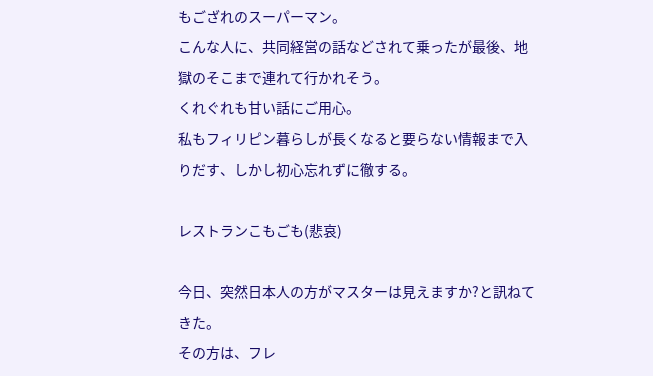もござれのスーパーマン。
こんな人に、共同経営の話などされて乗ったが最後、地獄のそこまで連れて行かれそう。
くれぐれも甘い話にご用心。
私もフィリピン暮らしが長くなると要らない情報まで入りだす、しかし初心忘れずに徹する。

レストランこもごも(悲哀)

今日、突然日本人の方がマスターは見えますか?と訊ねてきた。
その方は、フレ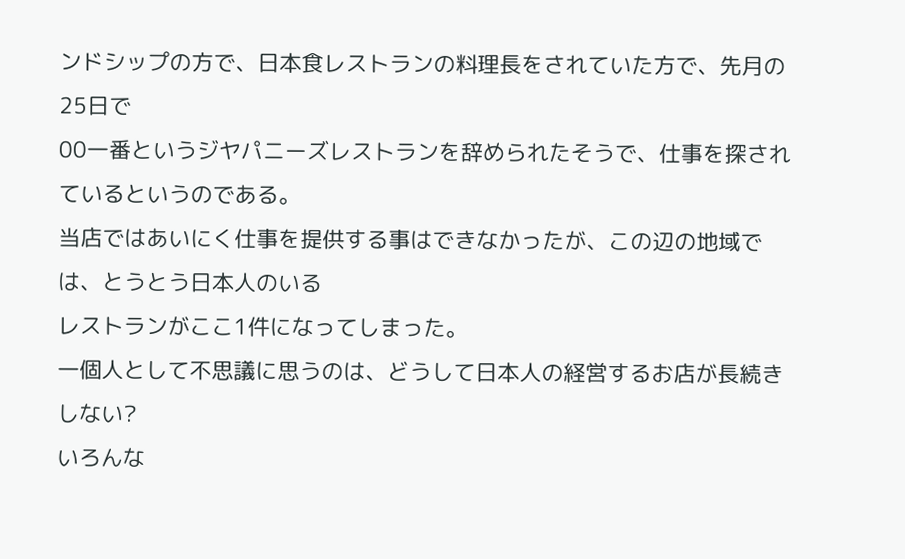ンドシップの方で、日本食レストランの料理長をされていた方で、先月の25日で
00一番というジヤパニーズレストランを辞められたそうで、仕事を探されているというのである。
当店ではあいにく仕事を提供する事はできなかったが、この辺の地域では、とうとう日本人のいる
レストランがここ1件になってしまった。
一個人として不思議に思うのは、どうして日本人の経営するお店が長続きしない?
いろんな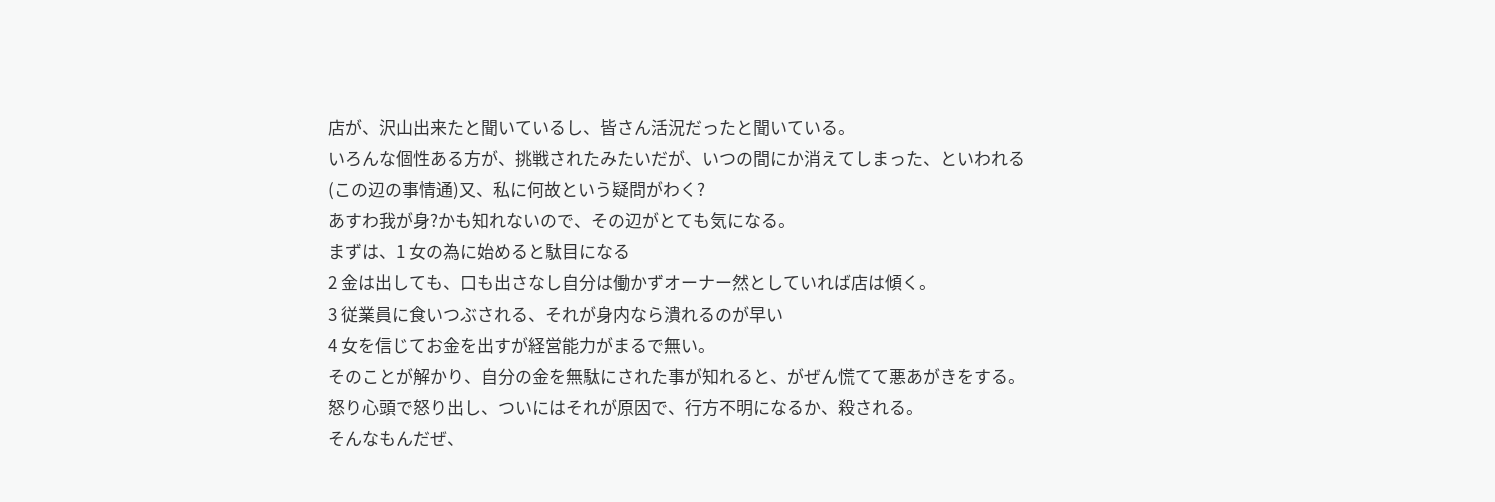店が、沢山出来たと聞いているし、皆さん活況だったと聞いている。
いろんな個性ある方が、挑戦されたみたいだが、いつの間にか消えてしまった、といわれる
(この辺の事情通)又、私に何故という疑問がわく?
あすわ我が身?かも知れないので、その辺がとても気になる。
まずは、1 女の為に始めると駄目になる
2 金は出しても、口も出さなし自分は働かずオーナー然としていれば店は傾く。
3 従業員に食いつぶされる、それが身内なら潰れるのが早い
4 女を信じてお金を出すが経営能力がまるで無い。
そのことが解かり、自分の金を無駄にされた事が知れると、がぜん慌てて悪あがきをする。
怒り心頭で怒り出し、ついにはそれが原因で、行方不明になるか、殺される。
そんなもんだぜ、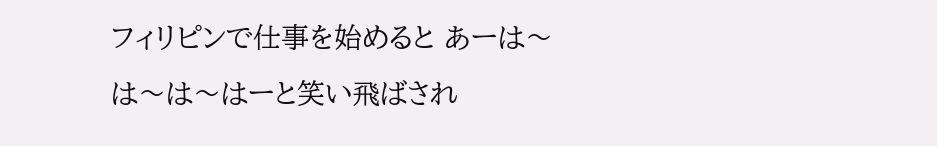フィリピンで仕事を始めると あーは〜は〜は〜はーと笑い飛ばされ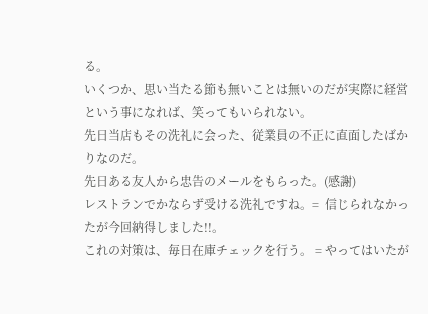る。
いくつか、思い当たる節も無いことは無いのだが実際に経営という事になれば、笑ってもいられない。
先日当店もその洗礼に会った、従業員の不正に直面したばかりなのだ。
先日ある友人から忠告のメールをもらった。(感謝)
レストランでかならず受ける洗礼ですね。=  信じられなかったが今回納得しました!!。
これの対策は、毎日在庫チェックを行う。 = やってはいたが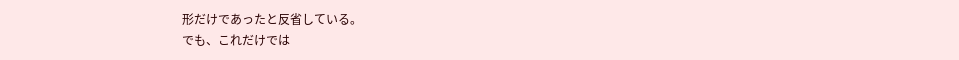形だけであったと反省している。
でも、これだけでは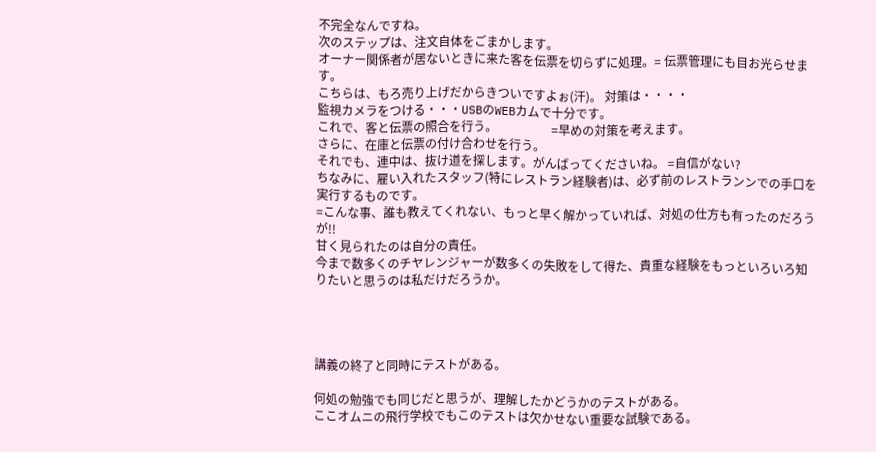不完全なんですね。
次のステップは、注文自体をごまかします。
オーナー関係者が居ないときに来た客を伝票を切らずに処理。= 伝票管理にも目お光らせます。
こちらは、もろ売り上げだからきついですよぉ(汗)。 対策は・・・・
監視カメラをつける・・・USBのWEBカムで十分です。
これで、客と伝票の照合を行う。                  =早めの対策を考えます。
さらに、在庫と伝票の付け合わせを行う。
それでも、連中は、抜け道を探します。がんばってくださいね。 =自信がない?
ちなみに、雇い入れたスタッフ(特にレストラン経験者)は、必ず前のレストランンでの手口を実行するものです。
=こんな事、誰も教えてくれない、もっと早く解かっていれば、対処の仕方も有ったのだろうが!!
甘く見られたのは自分の責任。
今まで数多くのチヤレンジャーが数多くの失敗をして得た、貴重な経験をもっといろいろ知りたいと思うのは私だけだろうか。




講義の終了と同時にテストがある。

何処の勉強でも同じだと思うが、理解したかどうかのテストがある。
ここオムニの飛行学校でもこのテストは欠かせない重要な試験である。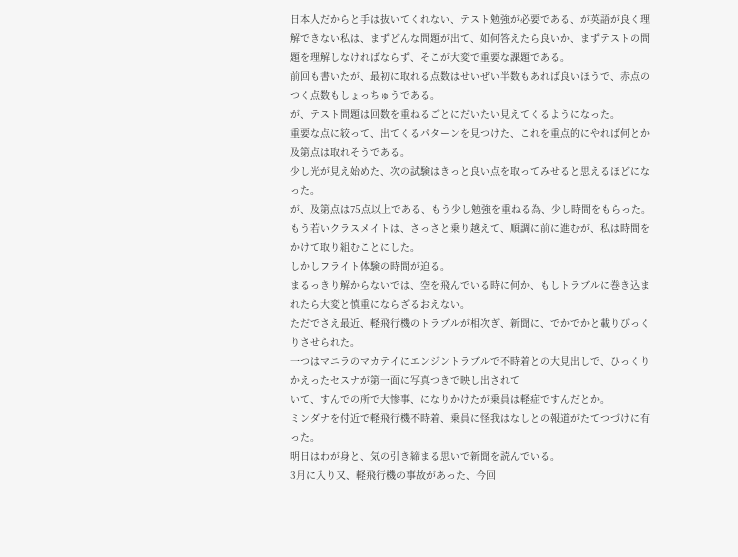日本人だからと手は抜いてくれない、テスト勉強が必要である、が英語が良く理解できない私は、まずどんな問題が出て、如何答えたら良いか、まずテストの問題を理解しなければならず、そこが大変で重要な課題である。
前回も書いたが、最初に取れる点数はせいぜい半数もあれば良いほうで、赤点のつく点数もしょっちゅうである。
が、テスト問題は回数を重ねるごとにだいたい見えてくるようになった。
重要な点に絞って、出てくるパターンを見つけた、これを重点的にやれば何とか及第点は取れそうである。
少し光が見え始めた、次の試験はきっと良い点を取ってみせると思えるほどになった。
が、及第点は75点以上である、もう少し勉強を重ねる為、少し時間をもらった。
もう若いクラスメイトは、さっさと乗り越えて、順調に前に進むが、私は時間をかけて取り組むことにした。
しかしフライト体験の時間が迫る。
まるっきり解からないでは、空を飛んでいる時に何か、もしトラブルに巻き込まれたら大変と慎重にならざるおえない。
ただでさえ最近、軽飛行機のトラブルが相次ぎ、新聞に、でかでかと載りびっくりさせられた。
一つはマニラのマカテイにエンジントラブルで不時着との大見出しで、ひっくりかえったセスナが第一面に写真つきで映し出されて
いて、すんでの所で大惨事、になりかけたが乗員は軽症ですんだとか。
ミンダナを付近で軽飛行機不時着、乗員に怪我はなしとの報道がたてつづけに有った。
明日はわが身と、気の引き締まる思いで新聞を読んでいる。
3月に入り又、軽飛行機の事故があった、今回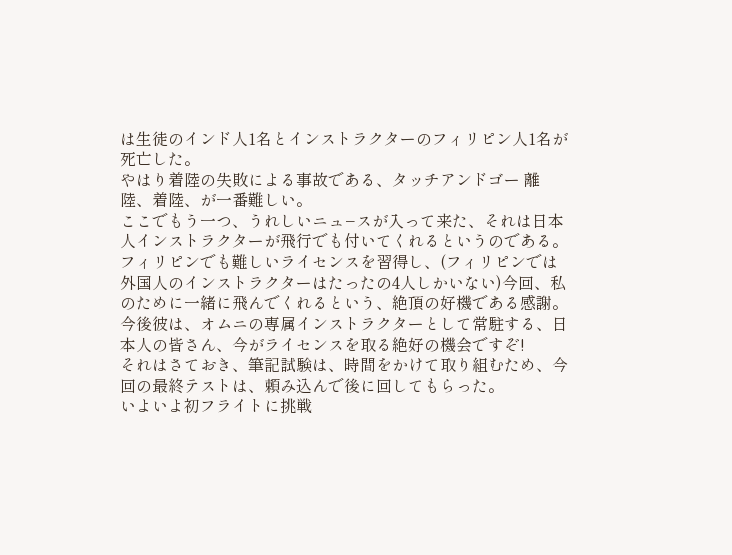は生徒のインド人1名とインストラクターのフィリピン人1名が死亡した。
やはり着陸の失敗による事故である、タッチアンドゴー 離陸、着陸、が一番難しい。
ここでもう一つ、うれしいニュ−スが入って来た、それは日本人インストラクターが飛行でも付いてくれるというのである。
フィリピンでも難しいライセンスを習得し、(フィリピンでは外国人のインストラクターはたったの4人しかいない)今回、私のために一緒に飛んでくれるという、絶頂の好機である感謝。
今後彼は、オムニの専属インストラクターとして常駐する、日本人の皆さん、今がライセンスを取る絶好の機会ですぞ!
それはさておき、筆記試験は、時間をかけて取り組むため、今回の最終テストは、頼み込んで後に回してもらった。
いよいよ初フライトに挑戦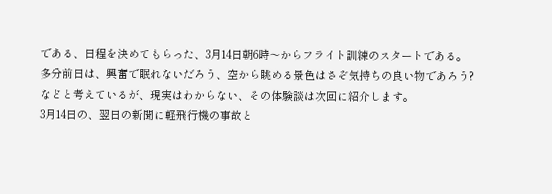である、日程を決めてもらった、3月14日朝6時〜からフライト訓練のスタートである。
多分前日は、興奮で眠れないだろう、空から眺める景色はさぞ気持ちの良い物であろう?
などと考えているが、現実はわからない、その体験談は次回に紹介します。
3月14日の、翌日の新聞に軽飛行機の事故と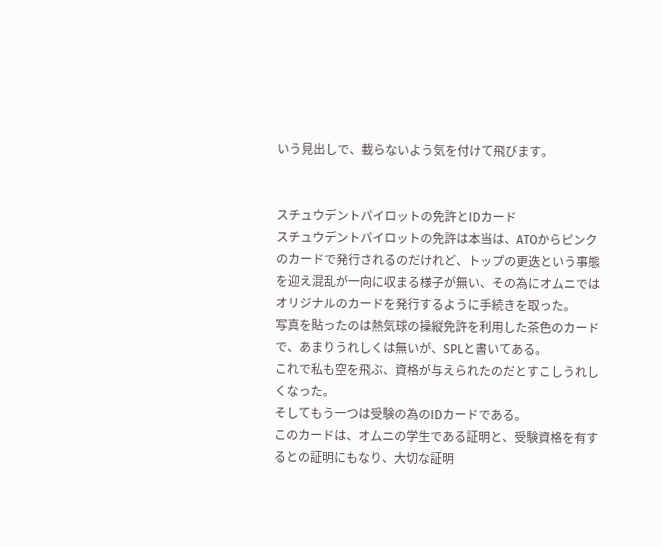いう見出しで、載らないよう気を付けて飛びます。


スチュウデントパイロットの免許とIDカード
スチュウデントパイロットの免許は本当は、ATOからピンクのカードで発行されるのだけれど、トップの更迭という事態を迎え混乱が一向に収まる様子が無い、その為にオムニではオリジナルのカードを発行するように手続きを取った。
写真を貼ったのは熱気球の操縦免許を利用した茶色のカードで、あまりうれしくは無いが、SPLと書いてある。
これで私も空を飛ぶ、資格が与えられたのだとすこしうれしくなった。
そしてもう一つは受験の為のIDカードである。
このカードは、オムニの学生である証明と、受験資格を有するとの証明にもなり、大切な証明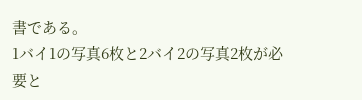書である。
1バイ1の写真6枚と2バイ2の写真2枚が必要と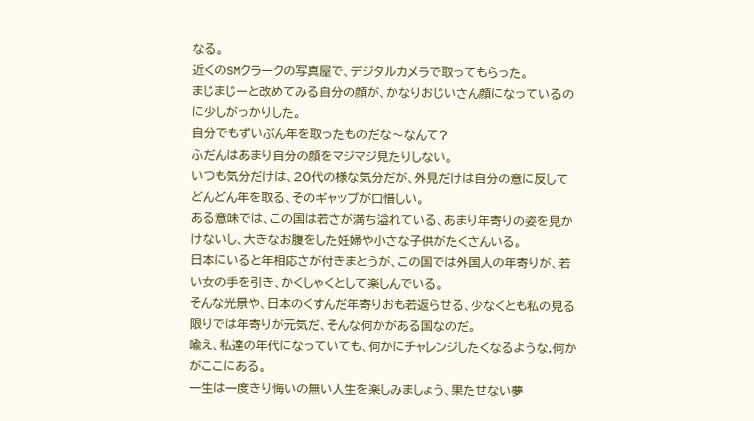なる。
近くのSMクラークの写真屋で、デジタルカメラで取ってもらった。
まじまじーと改めてみる自分の顔が、かなりおじいさん顔になっているのに少しがっかりした。
自分でもずいぶん年を取ったものだな〜なんて?
ふだんはあまり自分の顔をマジマジ見たりしない。
いつも気分だけは、20代の様な気分だが、外見だけは自分の意に反してどんどん年を取る、そのギャップが口惜しい。
ある意味では、この国は若さが満ち溢れている、あまり年寄りの姿を見かけないし、大きなお腹をした妊婦や小さな子供がたくさんいる。
日本にいると年相応さが付きまとうが、この国では外国人の年寄りが、若い女の手を引き、かくしゃくとして楽しんでいる。
そんな光景や、日本のくすんだ年寄りおも若返らせる、少なくとも私の見る限りでは年寄りが元気だ、そんな何かがある国なのだ。
喩え、私達の年代になっていても、何かにチャレンジしたくなるような,何かがここにある。
一生は一度きり悔いの無い人生を楽しみましょう、果たせない夢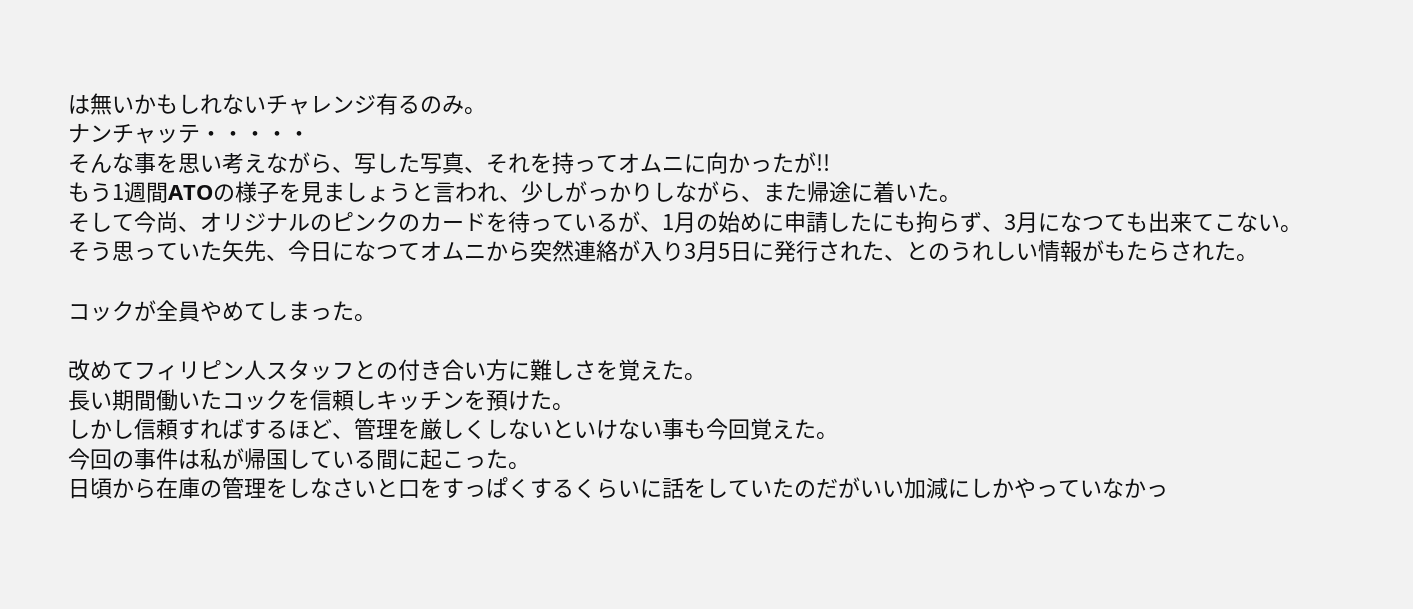は無いかもしれないチャレンジ有るのみ。
ナンチャッテ・・・・・
そんな事を思い考えながら、写した写真、それを持ってオムニに向かったが!!
もう1週間ATOの様子を見ましょうと言われ、少しがっかりしながら、また帰途に着いた。
そして今尚、オリジナルのピンクのカードを待っているが、1月の始めに申請したにも拘らず、3月になつても出来てこない。
そう思っていた矢先、今日になつてオムニから突然連絡が入り3月5日に発行された、とのうれしい情報がもたらされた。

コックが全員やめてしまった。

改めてフィリピン人スタッフとの付き合い方に難しさを覚えた。
長い期間働いたコックを信頼しキッチンを預けた。
しかし信頼すればするほど、管理を厳しくしないといけない事も今回覚えた。
今回の事件は私が帰国している間に起こった。
日頃から在庫の管理をしなさいと口をすっぱくするくらいに話をしていたのだがいい加減にしかやっていなかっ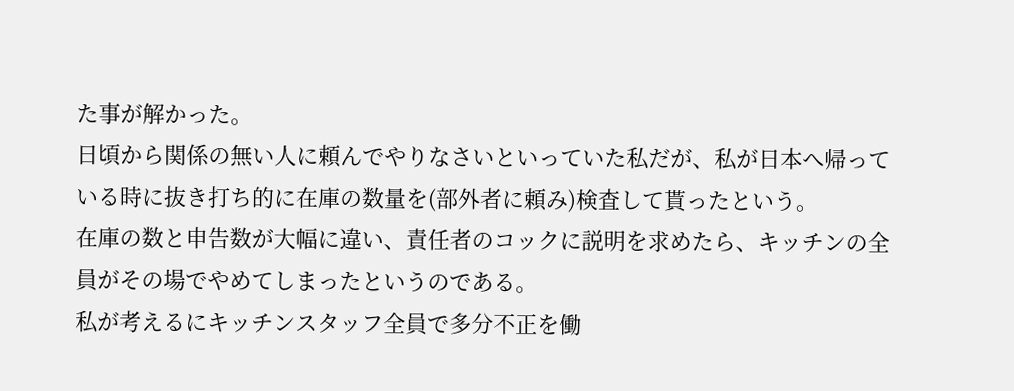た事が解かった。
日頃から関係の無い人に頼んでやりなさいといっていた私だが、私が日本へ帰っている時に抜き打ち的に在庫の数量を(部外者に頼み)検査して貰ったという。
在庫の数と申告数が大幅に違い、責任者のコックに説明を求めたら、キッチンの全員がその場でやめてしまったというのである。
私が考えるにキッチンスタッフ全員で多分不正を働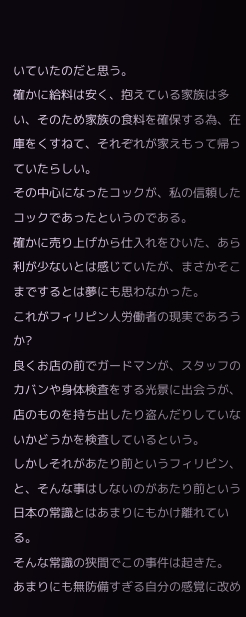いていたのだと思う。
確かに給料は安く、抱えている家族は多い、そのため家族の食料を確保する為、在庫をくすねて、それぞれが家えもって帰っていたらしい。
その中心になったコックが、私の信頼したコックであったというのである。
確かに売り上げから仕入れをひいた、あら利が少ないとは感じていたが、まさかそこまでするとは夢にも思わなかった。
これがフィリピン人労働者の現実であろうか?
良くお店の前でガードマンが、スタッフのカバンや身体検査をする光景に出会うが、店のものを持ち出したり盗んだりしていないかどうかを検査しているという。
しかしそれがあたり前というフィリピン、と、そんな事はしないのがあたり前という日本の常識とはあまりにもかけ離れている。
そんな常識の狭間でこの事件は起きた。
あまりにも無防備すぎる自分の感覚に改め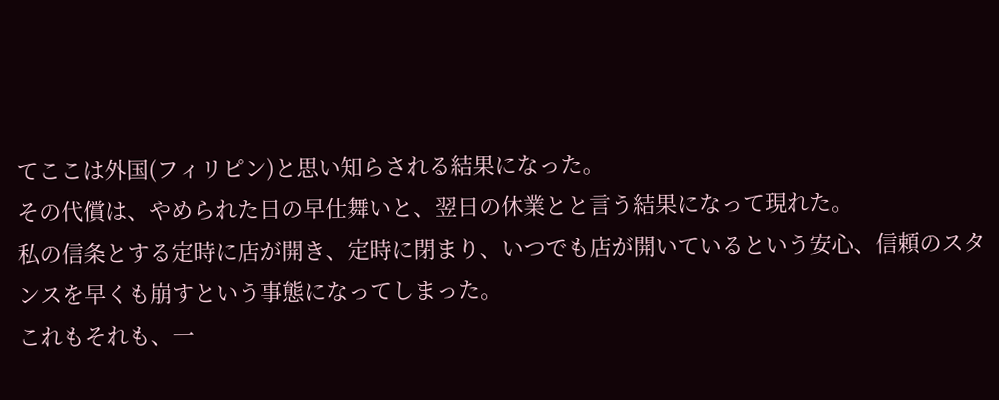てここは外国(フィリピン)と思い知らされる結果になった。
その代償は、やめられた日の早仕舞いと、翌日の休業とと言う結果になって現れた。
私の信条とする定時に店が開き、定時に閉まり、いつでも店が開いているという安心、信頼のスタンスを早くも崩すという事態になってしまった。
これもそれも、一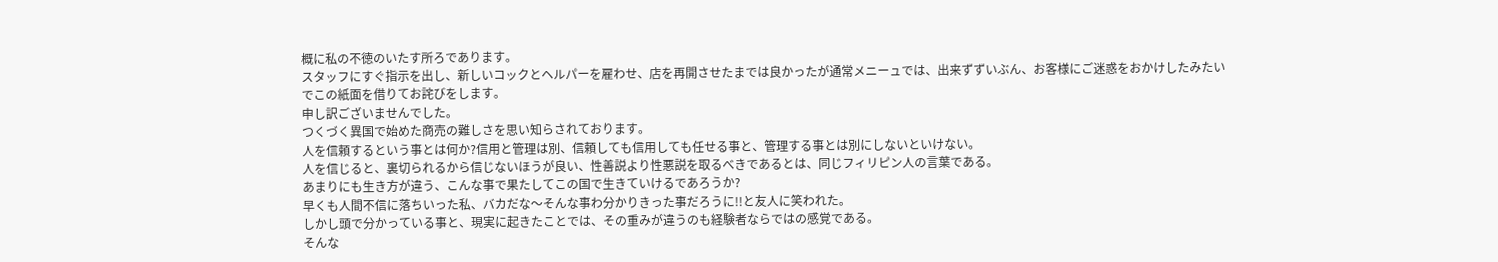概に私の不徳のいたす所ろであります。
スタッフにすぐ指示を出し、新しいコックとヘルパーを雇わせ、店を再開させたまでは良かったが通常メニーュでは、出来ずずいぶん、お客様にご迷惑をおかけしたみたいでこの紙面を借りてお詫びをします。
申し訳ございませんでした。
つくづく異国で始めた商売の難しさを思い知らされております。
人を信頼するという事とは何か?信用と管理は別、信頼しても信用しても任せる事と、管理する事とは別にしないといけない。
人を信じると、裏切られるから信じないほうが良い、性善説より性悪説を取るべきであるとは、同じフィリピン人の言葉である。
あまりにも生き方が違う、こんな事で果たしてこの国で生きていけるであろうか?
早くも人間不信に落ちいった私、バカだな〜そんな事わ分かりきった事だろうに!!と友人に笑われた。
しかし頭で分かっている事と、現実に起きたことでは、その重みが違うのも経験者ならではの感覚である。
そんな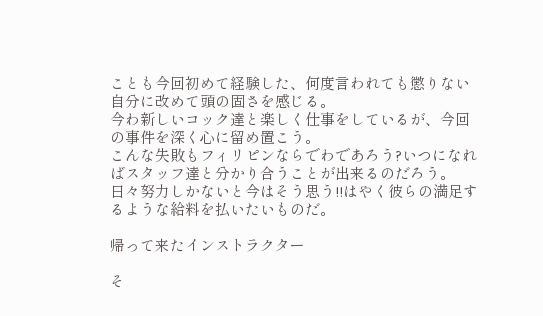ことも今回初めて経験した、何度言われても懲りない自分に改めて頭の固さを感じる。
今わ新しいコック達と楽しく仕事をしているが、今回の事件を深く心に留め置こう。
こんな失敗もフィリピンならでわであろう?いつになればスタッフ達と分かり合うことが出来るのだろう。
日々努力しかないと今はそう思う!!はやく彼らの満足するような給料を払いたいものだ。

帰って来たインストラクター

そ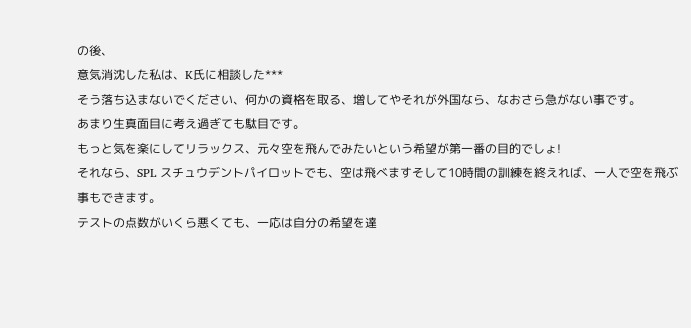の後、
意気消沈した私は、K氏に相談した***
そう落ち込まないでください、何かの資格を取る、増してやそれが外国なら、なおさら急がない事です。
あまり生真面目に考え過ぎても駄目です。
もっと気を楽にしてリラックス、元々空を飛んでみたいという希望が第一番の目的でしょ!
それなら、SPL スチュウデントパイロットでも、空は飛べますそして10時間の訓練を終えれば、一人で空を飛ぶ事もできます。
テストの点数がいくら悪くても、一応は自分の希望を達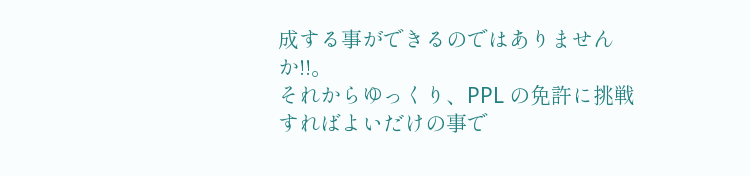成する事ができるのではありませんか!!。
それからゆっくり、PPL の免許に挑戦すればよいだけの事で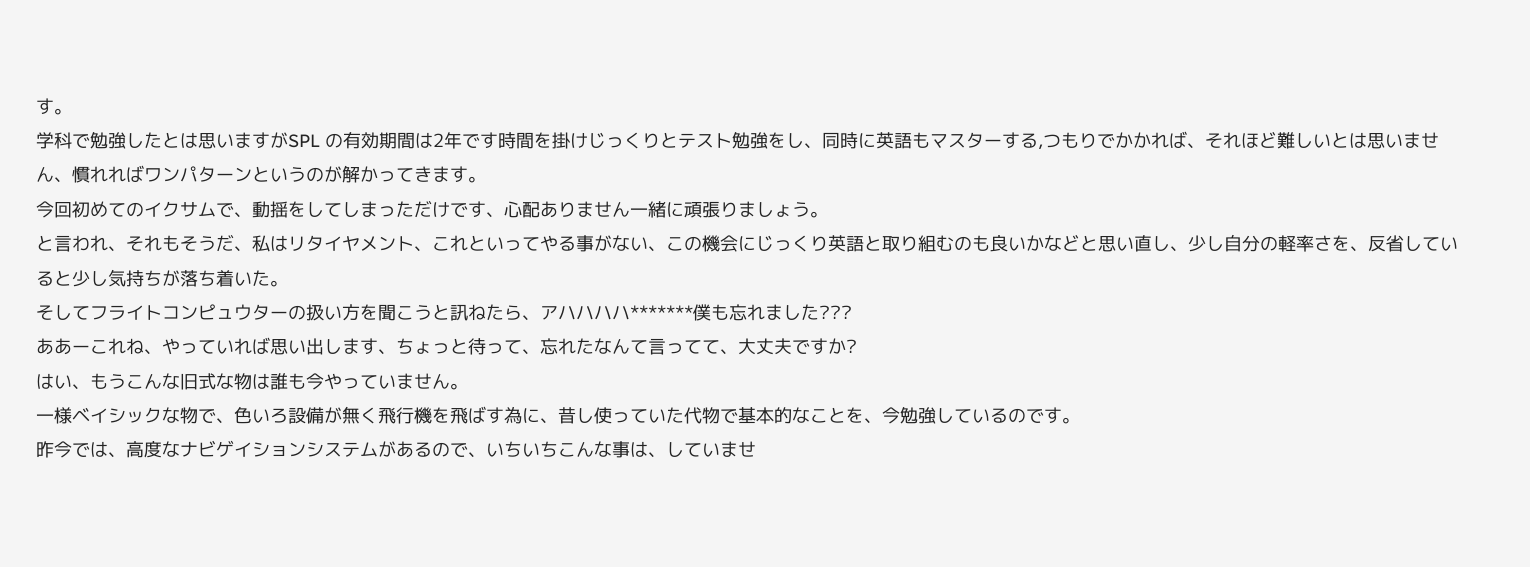す。
学科で勉強したとは思いますがSPL の有効期間は2年です時間を掛けじっくりとテスト勉強をし、同時に英語もマスターする,つもりでかかれば、それほど難しいとは思いません、慣れればワンパターンというのが解かってきます。
今回初めてのイクサムで、動揺をしてしまっただけです、心配ありません一緒に頑張りましょう。
と言われ、それもそうだ、私はリタイヤメント、これといってやる事がない、この機会にじっくり英語と取り組むのも良いかなどと思い直し、少し自分の軽率さを、反省していると少し気持ちが落ち着いた。
そしてフライトコンピュウターの扱い方を聞こうと訊ねたら、アハハハハ*******僕も忘れました???
ああーこれね、やっていれば思い出します、ちょっと待って、忘れたなんて言ってて、大丈夫ですか?
はい、もうこんな旧式な物は誰も今やっていません。
一様ベイシックな物で、色いろ設備が無く飛行機を飛ばす為に、昔し使っていた代物で基本的なことを、今勉強しているのです。
昨今では、高度なナビゲイションシステムがあるので、いちいちこんな事は、していませ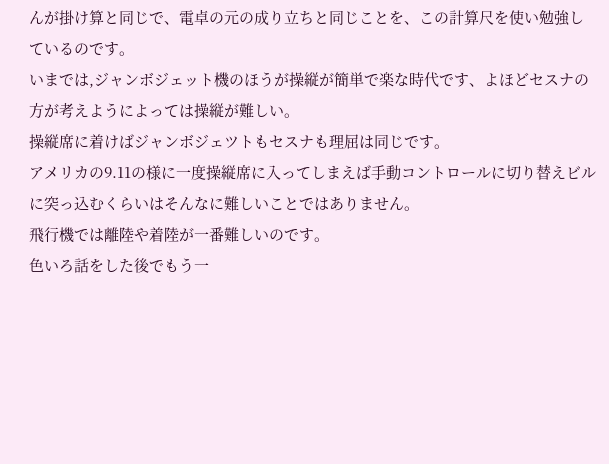んが掛け算と同じで、電卓の元の成り立ちと同じことを、この計算尺を使い勉強しているのです。
いまでは,ジャンボジェット機のほうが操縦が簡単で楽な時代です、よほどセスナの方が考えようによっては操縦が難しい。
操縦席に着けばジャンボジェツトもセスナも理屈は同じです。
アメリカの9.11の様に一度操縦席に入ってしまえば手動コントロールに切り替えビルに突っ込むくらいはそんなに難しいことではありません。
飛行機では離陸や着陸が一番難しいのです。
色いろ話をした後でもう一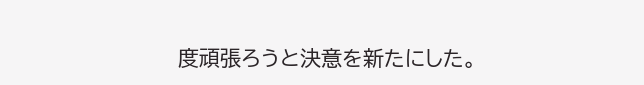度頑張ろうと決意を新たにした。